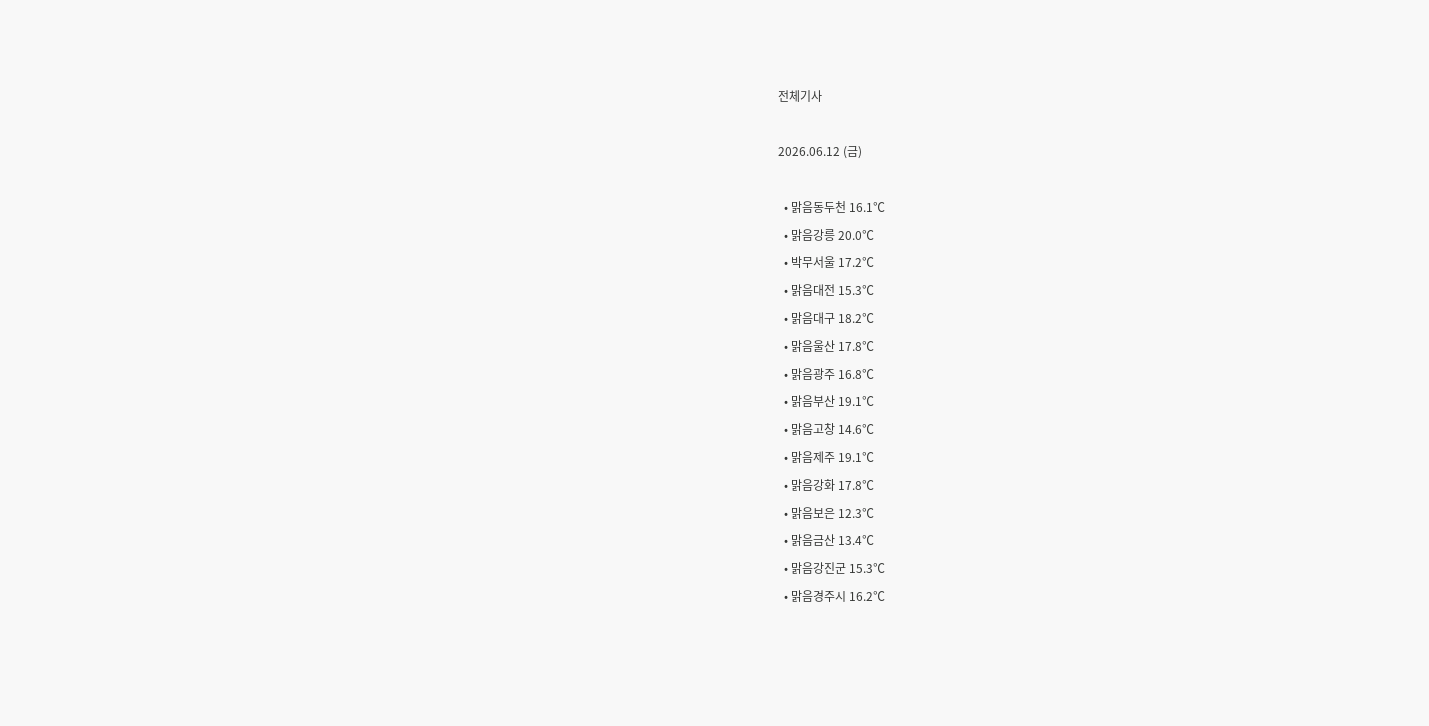전체기사

2026.06.12 (금)

  • 맑음동두천 16.1℃
  • 맑음강릉 20.0℃
  • 박무서울 17.2℃
  • 맑음대전 15.3℃
  • 맑음대구 18.2℃
  • 맑음울산 17.8℃
  • 맑음광주 16.8℃
  • 맑음부산 19.1℃
  • 맑음고창 14.6℃
  • 맑음제주 19.1℃
  • 맑음강화 17.8℃
  • 맑음보은 12.3℃
  • 맑음금산 13.4℃
  • 맑음강진군 15.3℃
  • 맑음경주시 16.2℃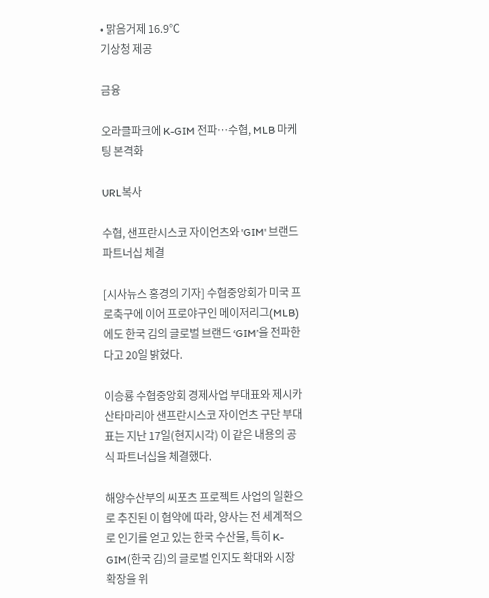• 맑음거제 16.9℃
기상청 제공

금융

오라클파크에 K-GIM 전파…수협, MLB 마케팅 본격화

URL복사

수협, 샌프란시스코 자이언츠와 'GIM' 브랜드 파트너십 체결

[시사뉴스 홍경의 기자] 수협중앙회가 미국 프로축구에 이어 프로야구인 메이저리그(MLB)에도 한국 김의 글로벌 브랜드 ‘GIM’을 전파한다고 20일 밝혔다.

이승룡 수협중앙회 경제사업 부대표와 제시카 산타마리아 샌프란시스코 자이언츠 구단 부대표는 지난 17일(현지시각) 이 같은 내용의 공식 파트너십을 체결했다.

해양수산부의 씨포츠 프로젝트 사업의 일환으로 추진된 이 협약에 따라, 양사는 전 세계적으로 인기를 얻고 있는 한국 수산물, 특히 K-GIM(한국 김)의 글로벌 인지도 확대와 시장 확장을 위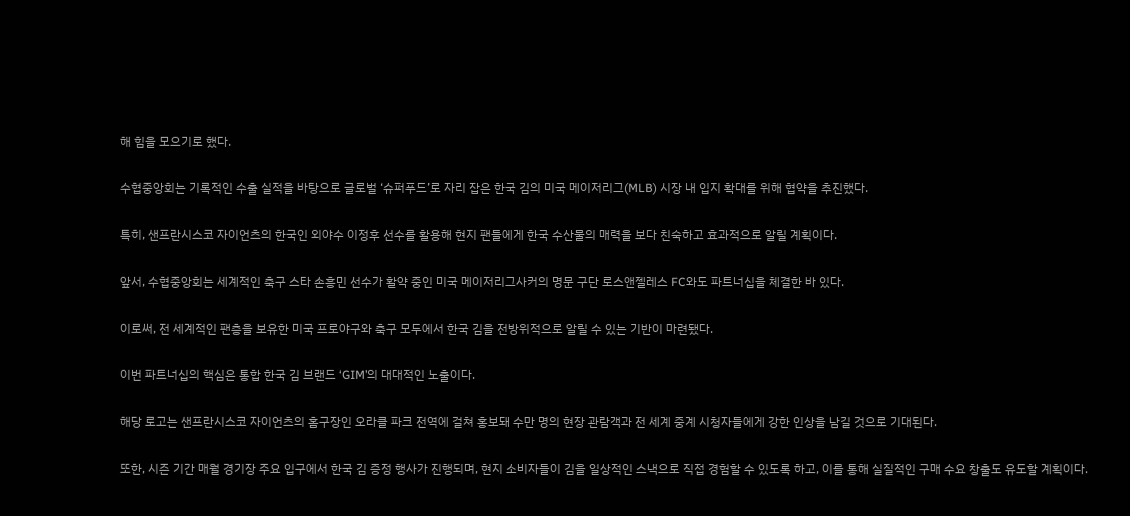해 힘을 모으기로 했다.

수협중앙회는 기록적인 수출 실적을 바탕으로 글로벌 ‘슈퍼푸드’로 자리 잡은 한국 김의 미국 메이저리그(MLB) 시장 내 입지 확대를 위해 협약을 추진했다.

특히, 샌프란시스코 자이언츠의 한국인 외야수 이정후 선수를 활용해 현지 팬들에게 한국 수산물의 매력을 보다 친숙하고 효과적으로 알릴 계획이다.

앞서, 수협중앙회는 세계적인 축구 스타 손흥민 선수가 활약 중인 미국 메이저리그사커의 명문 구단 로스앤젤레스 FC와도 파트너십을 체결한 바 있다.

이로써, 전 세계적인 팬층을 보유한 미국 프로야구와 축구 모두에서 한국 김을 전방위적으로 알릴 수 있는 기반이 마련됐다.

이번 파트너십의 핵심은 통합 한국 김 브랜드 ‘GIM’의 대대적인 노출이다.

해당 로고는 샌프란시스코 자이언츠의 홈구장인 오라클 파크 전역에 걸쳐 홍보돼 수만 명의 현장 관람객과 전 세계 중계 시청자들에게 강한 인상을 남길 것으로 기대된다.

또한, 시즌 기간 매월 경기장 주요 입구에서 한국 김 증정 행사가 진행되며, 현지 소비자들이 김을 일상적인 스낵으로 직접 경험할 수 있도록 하고, 이를 통해 실질적인 구매 수요 창출도 유도할 계획이다.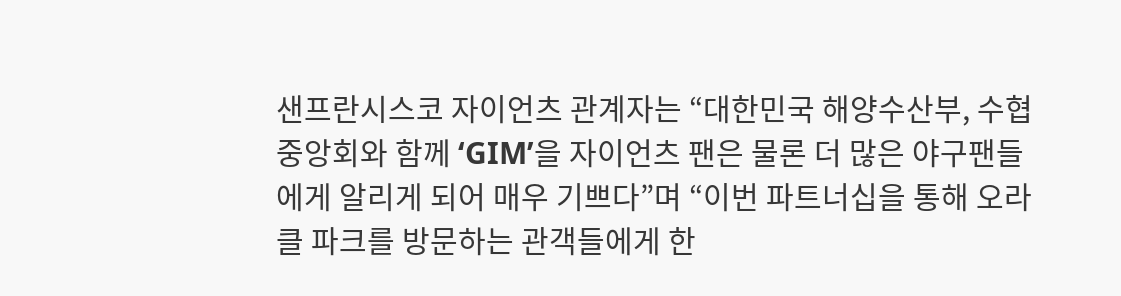샌프란시스코 자이언츠 관계자는 “대한민국 해양수산부, 수협중앙회와 함께 ‘GIM’을 자이언츠 팬은 물론 더 많은 야구팬들에게 알리게 되어 매우 기쁘다”며 “이번 파트너십을 통해 오라클 파크를 방문하는 관객들에게 한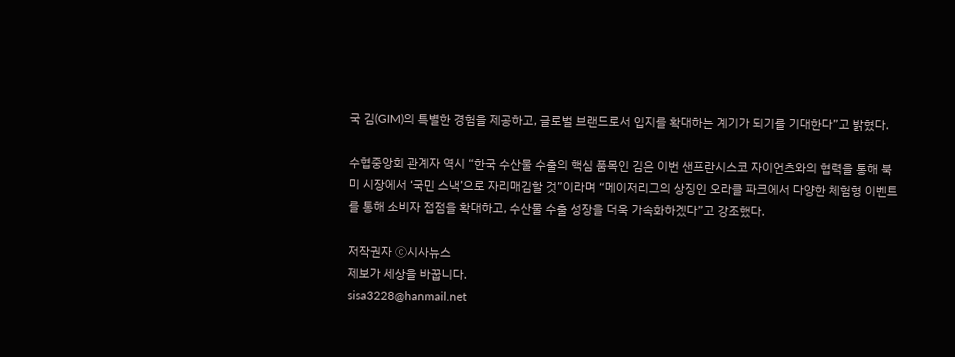국 김(GIM)의 특별한 경험을 제공하고, 글로벌 브랜드로서 입지를 확대하는 계기가 되기를 기대한다”고 밝혔다.

수협중앙회 관계자 역시 “한국 수산물 수출의 핵심 품목인 김은 이번 샌프란시스코 자이언츠와의 협력을 통해 북미 시장에서 ‘국민 스낵’으로 자리매김할 것”이라며 “메이저리그의 상징인 오라클 파크에서 다양한 체험형 이벤트를 통해 소비자 접점을 확대하고, 수산물 수출 성장을 더욱 가속화하겠다”고 강조했다.

저작권자 Ⓒ시사뉴스
제보가 세상을 바꿉니다.
sisa3228@hanmail.net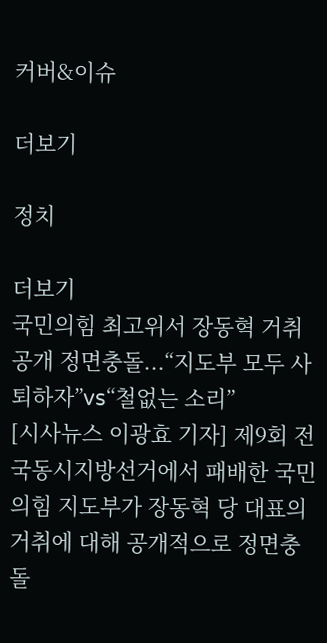커버&이슈

더보기

정치

더보기
국민의힘 최고위서 장동혁 거취 공개 정면충돌...“지도부 모두 사퇴하자”vs“철없는 소리”
[시사뉴스 이광효 기자] 제9회 전국동시지방선거에서 패배한 국민의힘 지도부가 장동혁 당 대표의 거취에 대해 공개적으로 정면충돌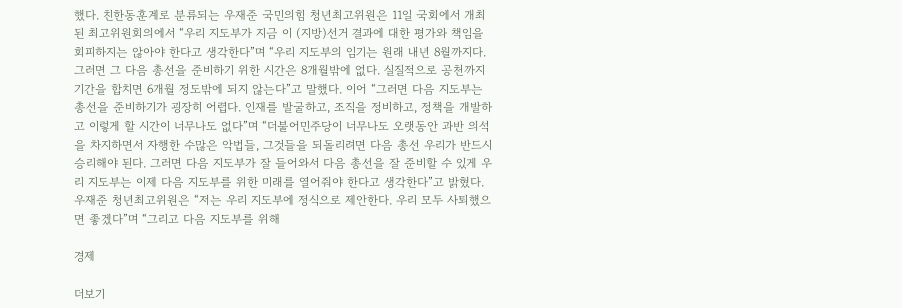했다. 친한동훈계로 분류되는 우재준 국민의힘 청년최고위원은 11일 국회에서 개최된 최고위원회의에서 “우리 지도부가 지금 이 (지방)선거 결과에 대한 평가와 책임을 회피하지는 않아야 한다고 생각한다”며 “우리 지도부의 임기는 원래 내년 8월까지다. 그러면 그 다음 총선을 준비하기 위한 시간은 8개월밖에 없다. 실질적으로 공천까지 기간을 합치면 6개월 정도밖에 되지 않는다”고 말했다. 이어 “그러면 다음 지도부는 총선을 준비하기가 굉장히 어렵다. 인재를 발굴하고, 조직을 정비하고, 정책을 개발하고 이렇게 할 시간이 너무나도 없다”며 “더불어민주당이 너무나도 오랫동안 과반 의석을 차지하면서 자행한 수많은 악법들, 그것들을 되돌리려면 다음 총선 우리가 반드시 승리해야 된다. 그러면 다음 지도부가 잘 들어와서 다음 총선을 잘 준비할 수 있게 우리 지도부는 이제 다음 지도부를 위한 미래를 열어줘야 한다고 생각한다”고 밝혔다. 우재준 청년최고위원은 “저는 우리 지도부에 정식으로 제안한다. 우리 모두 사퇴했으면 좋겠다”며 “그리고 다음 지도부를 위해

경제

더보기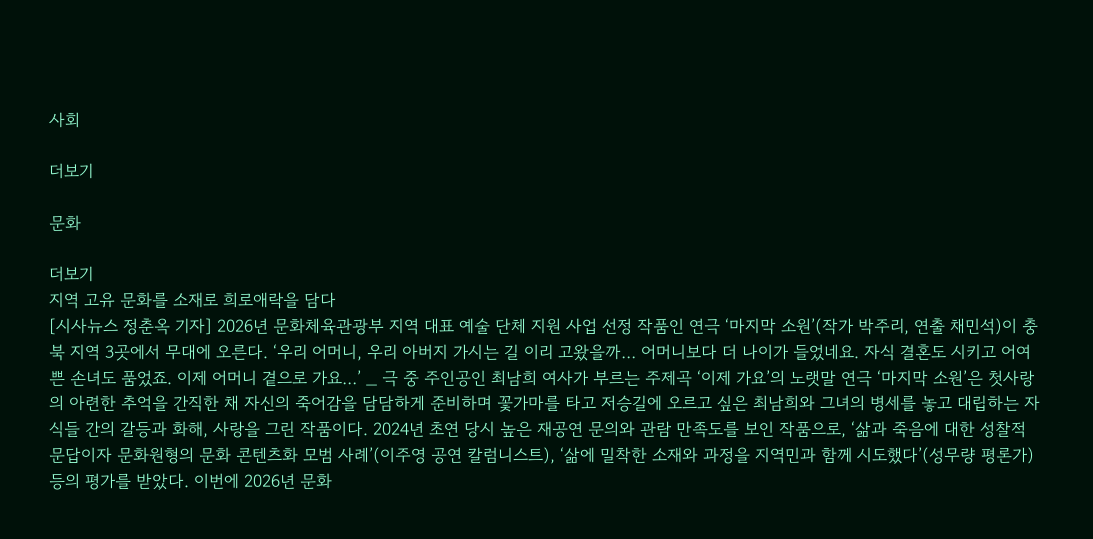사회

더보기

문화

더보기
지역 고유 문화를 소재로 희로애락을 담다
[시사뉴스 정춘옥 기자] 2026년 문화체육관광부 지역 대표 예술 단체 지원 사업 선정 작품인 연극 ‘마지막 소원’(작가 박주리, 연출 채민석)이 충북 지역 3곳에서 무대에 오른다. ‘우리 어머니, 우리 아버지 가시는 길 이리 고왔을까… 어머니보다 더 나이가 들었네요. 자식 결혼도 시키고 어여쁜 손녀도 품었죠. 이제 어머니 곁으로 가요…’ _ 극 중 주인공인 최남희 여사가 부르는 주제곡 ‘이제 가요’의 노랫말 연극 ‘마지막 소원’은 첫사랑의 아련한 추억을 간직한 채 자신의 죽어감을 담담하게 준비하며 꽃가마를 타고 저승길에 오르고 싶은 최남희와 그녀의 병세를 놓고 대립하는 자식들 간의 갈등과 화해, 사랑을 그린 작품이다. 2024년 초연 당시 높은 재공연 문의와 관람 만족도를 보인 작품으로, ‘삶과 죽음에 대한 성찰적 문답이자 문화원형의 문화 콘텐츠화 모범 사례’(이주영 공연 칼럼니스트), ‘삶에 밀착한 소재와 과정을 지역민과 함께 시도했다’(성무량 평론가) 등의 평가를 받았다. 이번에 2026년 문화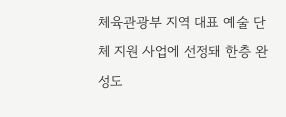체육관광부 지역 대표 예술 단체 지원 사업에 선정돼 한층 완성도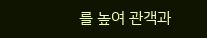를 높여 관객과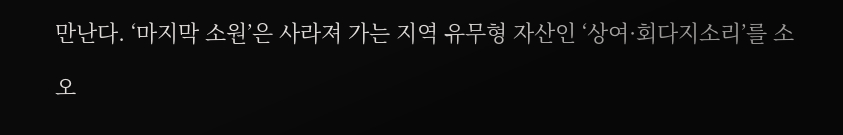만난다. ‘마지막 소원’은 사라져 가는 지역 유무형 자산인 ‘상여·회다지소리’를 소

오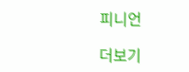피니언

더보기